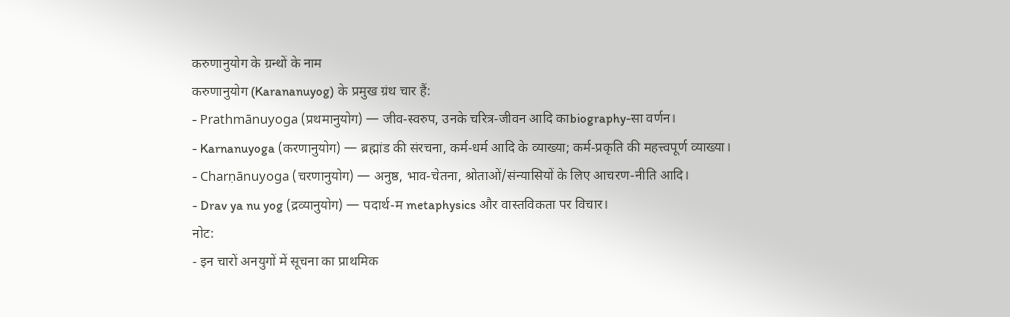करुणानुयोग के ग्रन्थों के नाम
करुणानुयोग (Karananuyog) के प्रमुख ग्रंथ चार हैं:
- Prathmānuyoga (प्रथमानुयोग) — जीव-स्वरुप, उनके चरित्र-जीवन आदि काbiography-सा वर्णन।
- Karnanuyoga (करणानुयोग) — ब्रह्मांड की संरचना, कर्म-धर्म आदि के व्याख्या; कर्म-प्रकृति की महत्त्वपूर्ण व्याख्या।
- Charṇānuyoga (चरणानुयोग) — अनुष्ठ, भाव-चेतना, श्रोताओं/संन्यासियों के लिए आचरण-नीति आदि।
- Drav ya nu yog (द्रव्यानुयोग) — पदार्थ-म metaphysics और वास्तविकता पर विचार।
नोट:
- इन चारों अनयुगों में सूचना का प्राथमिक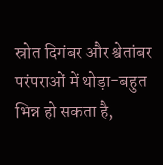स्रोत दिगंबर और श्वेतांबर परंपराओं में थोड़ा-बहुत भिन्न हो सकता है,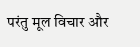परंतु मूल विचार और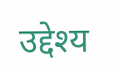उद्देश्य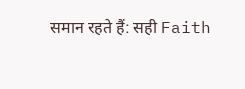समान रहते हैं: सही Faith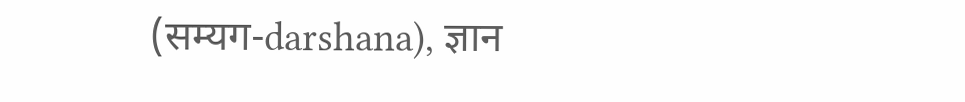(सम्यग-darshana), ज्ञान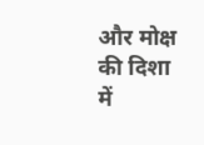और मोक्ष की दिशा में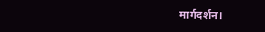मार्गदर्शन।